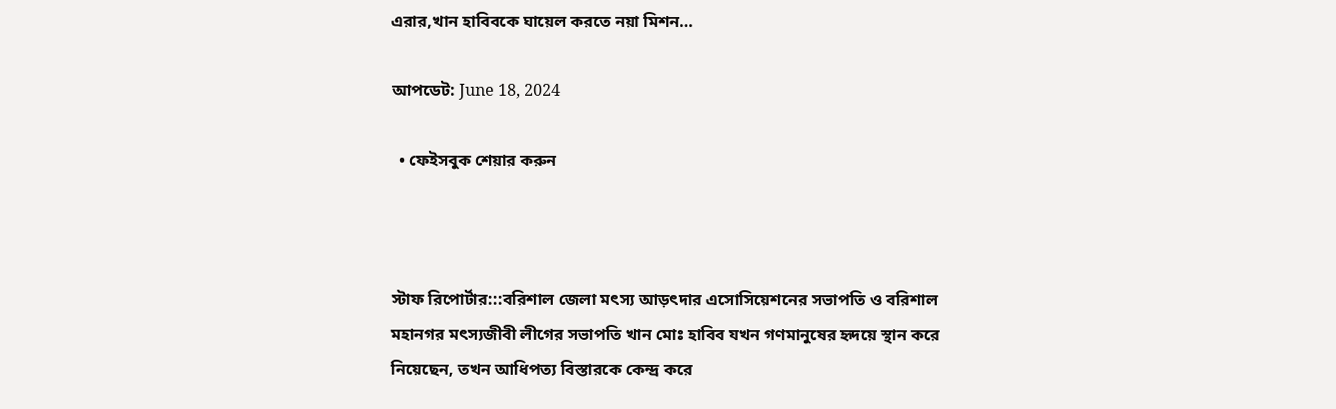এরার,খান হাবিবকে ঘায়েল করতে নয়া মিশন…

আপডেট: June 18, 2024

  • ফেইসবুক শেয়ার করুন



স্টাফ রিপোর্টার:::বরিশাল জেলা মৎস্য আড়ৎদার এসোসিয়েশনের সভাপতি ও বরিশাল মহানগর মৎস্যজীবী লীগের সভাপতি খান মোঃ হাবিব যখন গণমানুষের হৃদয়ে স্থান করে নিয়েছেন, তখন আধিপত্য বিস্তারকে কেন্দ্র করে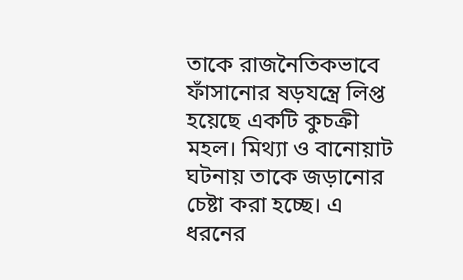তাকে রাজনৈতিকভাবে ফাঁসানোর ষড়যন্ত্রে লিপ্ত হয়েছে একটি কুচক্রী মহল। মিথ্যা ও বানোয়াট ঘটনায় তাকে জড়ানোর চেষ্টা করা হচ্ছে। এ ধরনের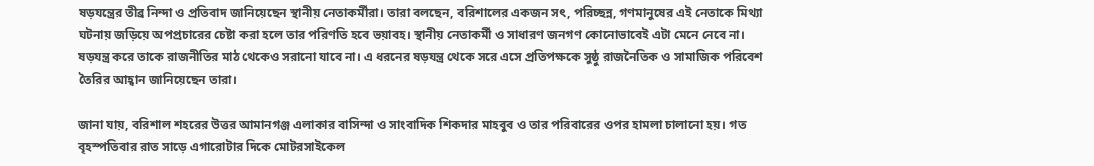ষড়যন্ত্রের তীব্র নিন্দা ও প্রতিবাদ জানিয়েছেন স্থানীয় নেতাকর্মীরা। তারা বলছেন, বরিশালের একজন সৎ, পরিচ্ছন্ন, গণমানুষের এই নেতাকে মিথ্যা ঘটনায় জড়িয়ে অপপ্রচারের চেষ্টা করা হলে তার পরিণতি হবে ভয়াবহ। স্থানীয় নেতাকর্মী ও সাধারণ জনগণ কোনোভাবেই এটা মেনে নেবে না। ষড়যন্ত্র করে তাকে রাজনীতির মাঠ থেকেও সরানো যাবে না। এ ধরনের ষড়যন্ত্র থেকে সরে এসে প্রতিপক্ষকে সুষ্ঠু রাজনৈতিক ও সামাজিক পরিবেশ তৈরির আহ্বান জানিয়েছেন তারা।

জানা যায়, বরিশাল শহরের উত্তর আমানগঞ্জ এলাকার বাসিন্দা ও সাংবাদিক শিকদার মাহবুব ও তার পরিবারের ওপর হামলা চালানো হয়। গত বৃহস্পতিবার রাত সাড়ে এগারোটার দিকে মোটরসাইকেল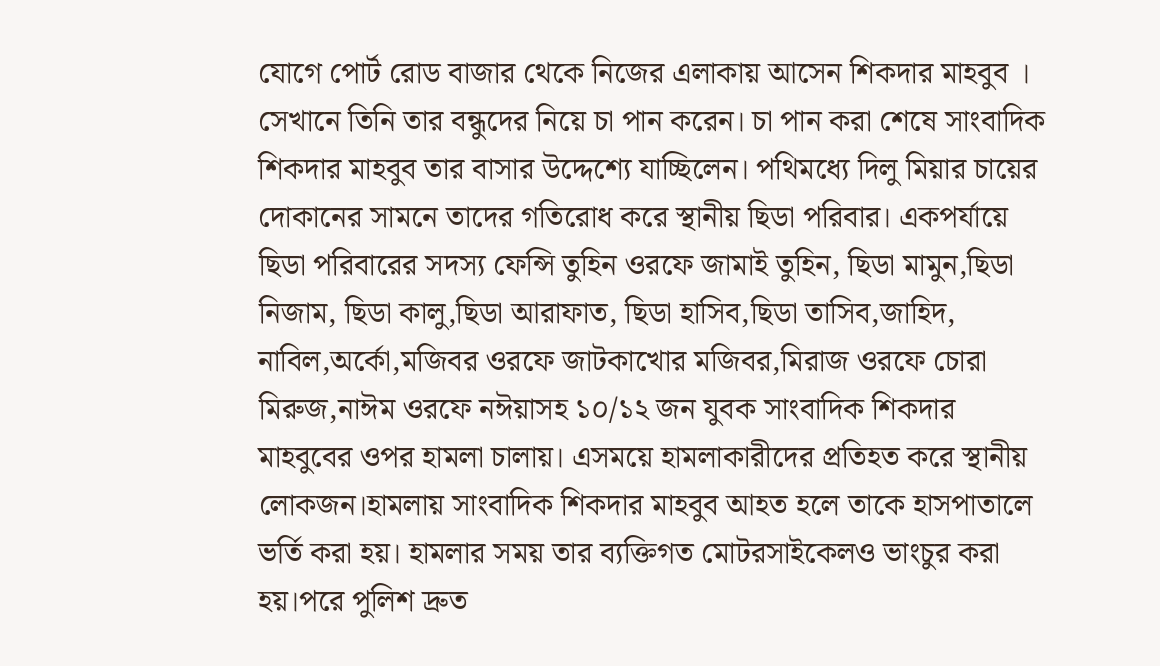যোগে পোর্ট রোড বাজার থেকে নিজের এলাকায় আসেন শিকদার মাহবুব । সেখানে তিনি তার বন্ধুদের নিয়ে চা পান করেন। চা পান করা শেষে সাংবাদিক শিকদার মাহবুব তার বাসার উদ্দেশ্যে যাচ্ছিলেন। পথিমধ্যে দিলু মিয়ার চায়ের দোকানের সামনে তাদের গতিরোধ করে স্থানীয় ছিডা পরিবার। একপর্যায়ে ছিডা পরিবারের সদস্য ফেন্সি তুহিন ওরফে জামাই তুহিন, ছিডা মামুন,ছিডা নিজাম, ছিডা কালু,ছিডা আরাফাত, ছিডা হাসিব,ছিডা তাসিব,জাহিদ, নাবিল,অর্কো,মজিবর ওরফে জাটকাখোর মজিবর,মিরাজ ওরফে চোরা মিরুজ,নাঈম ওরফে নঈয়াসহ ১০/১২ জন যুবক সাংবাদিক শিকদার মাহবুবের ওপর হামলা চালায়। এসময়ে হামলাকারীদের প্রতিহত করে স্থানীয় লোকজন।হামলায় সাংবাদিক শিকদার মাহবুব আহত হলে তাকে হাসপাতালে ভর্তি করা হয়। হামলার সময় তার ব্যক্তিগত মোটরসাইকেলও ভাংচুর করা হয়।পরে পুলিশ দ্রুত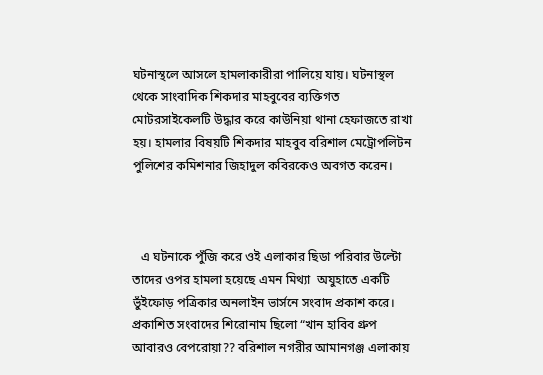ঘটনাস্থলে আসলে হামলাকারীরা পালিয়ে যায়। ঘটনাস্থল থেকে সাংবাদিক শিকদার মাহবুবের ব্যক্তিগত মোটরসাইকেলটি উদ্ধার করে কাউনিয়া থানা হেফাজতে রাখা হয়। হামলার বিষয়টি শিকদার মাহবুব বরিশাল মেট্রোপলিটন পুলিশের কমিশনার জিহাদুল কবিরকেও অবগত করেন।



   এ ঘটনাকে পুঁজি করে ওই এলাকার ছিডা পরিবার উল্টো তাদের ওপর হামলা হয়েছে এমন মিথ্যা  অযুহাতে একটি ভুঁইফোড় পত্রিকার অনলাইন ভার্সনে সংবাদ প্রকাশ করে। প্রকাশিত সংবাদের শিরোনাম ছিলো “খান হাবিব গ্রুপ আবারও বেপরোয়া?? বরিশাল নগরীর আমানগঞ্জ এলাকায়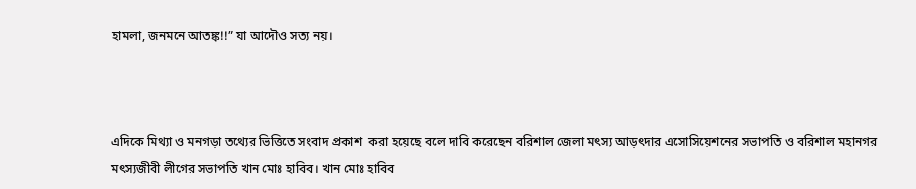হামলা, জনমনে আতঙ্ক!!” যা আদৌও সত্য নয়।



এদিকে মিথ্যা ও মনগড়া তথ্যের ভিত্তিতে সংবাদ প্রকাশ  করা হয়েছে বলে দাবি করেছেন বরিশাল জেলা মৎস্য আড়ৎদার এসোসিয়েশনের সভাপতি ও বরিশাল মহানগর মৎস্যজীবী লীগের সভাপতি খান মোঃ হাবিব। খান মোঃ হাবিব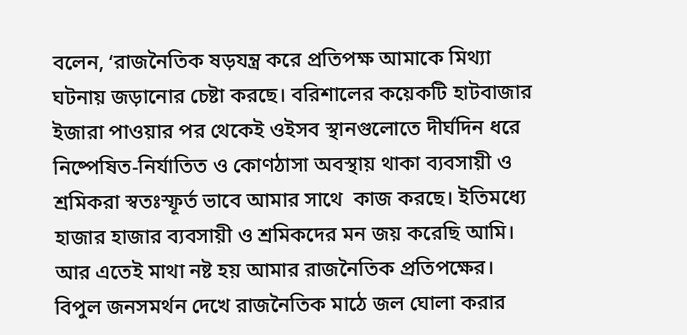বলেন, ‘রাজনৈতিক ষড়যন্ত্র করে প্রতিপক্ষ আমাকে মিথ্যা ঘটনায় জড়ানোর চেষ্টা করছে। বরিশালের কয়েকটি হাটবাজার ইজারা পাওয়ার পর থেকেই ওইসব স্থানগুলোতে দীর্ঘদিন ধরে নিষ্পেষিত-নির্যাতিত ও কোণঠাসা অবস্থায় থাকা ব্যবসায়ী ও শ্রমিকরা স্বতঃস্ফূর্ত ভাবে আমার সাথে  কাজ করছে। ইতিমধ্যে হাজার হাজার ব্যবসায়ী ও শ্রমিকদের মন জয় করেছি আমি। আর এতেই মাথা নষ্ট হয় আমার রাজনৈতিক প্রতিপক্ষের। বিপুল জনসমর্থন দেখে রাজনৈতিক মাঠে জল ঘোলা করার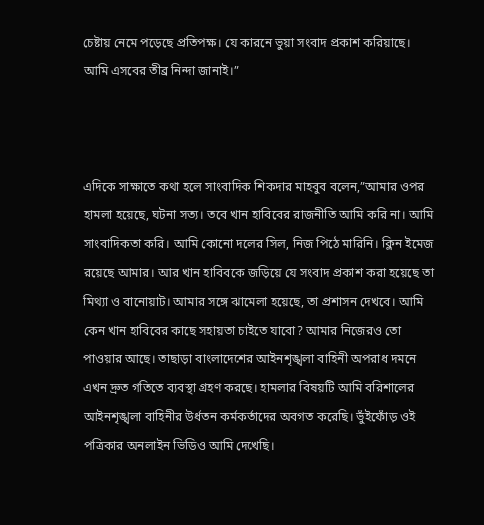চেষ্টায় নেমে পড়েছে প্রতিপক্ষ। যে কারনে ভুয়া সংবাদ প্রকাশ করিয়াছে। আমি এসবের তীব্র নিন্দা জানাই।”



এদিকে সাক্ষাতে কথা হলে সাংবাদিক শিকদার মাহবুব বলেন,”আমার ওপর হামলা হয়েছে, ঘটনা সত্য। তবে খান হাবিবের রাজনীতি আমি করি না। আমি সাংবাদিকতা করি। আমি কোনো দলের সিল, নিজ পিঠে মারিনি। ক্লিন ইমেজ রয়েছে আমার। আর খান হাবিবকে জড়িয়ে যে সংবাদ প্রকাশ করা হয়েছে তা মিথ্যা ও বানোয়াট। আমার সঙ্গে ঝামেলা হয়েছে, তা প্রশাসন দেখবে। আমি কেন খান হাবিবের কাছে সহায়তা চাইতে যাবো? আমার নিজেরও তো পাওয়ার আছে। তাছাড়া বাংলাদেশের আইনশৃঙ্খলা বাহিনী অপরাধ দমনে এখন দ্রুত গতিতে ব্যবস্থা গ্রহণ করছে। হামলার বিষয়টি আমি বরিশালের আইনশৃঙ্খলা বাহিনীর উর্ধতন কর্মকর্তাদের অবগত করেছি। ভুঁইফোঁড় ওই পত্রিকার অনলাইন ভিডিও আমি দেখেছি।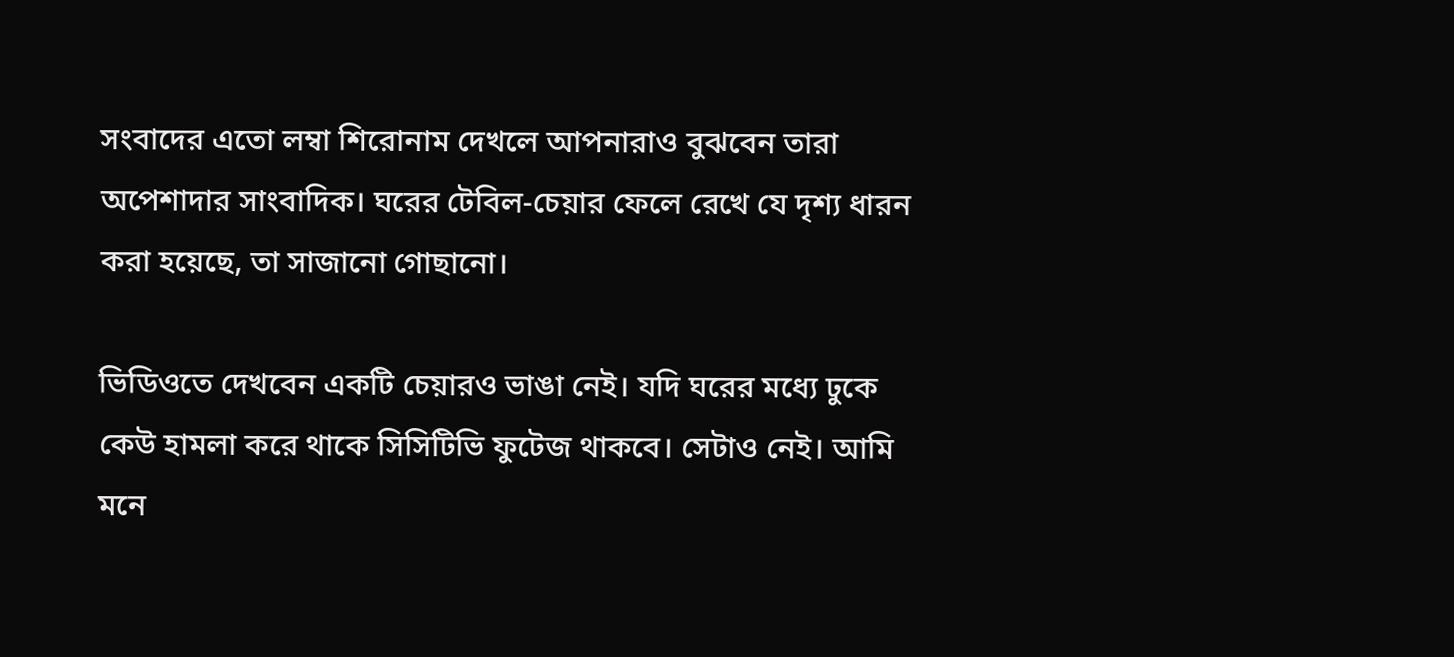সংবাদের এতো লম্বা শিরোনাম দেখলে আপনারাও বুঝবেন তারা অপেশাদার সাংবাদিক। ঘরের টেবিল-চেয়ার ফেলে রেখে যে দৃশ্য ধারন করা হয়েছে, তা সাজানো গোছানো।

ভিডিওতে দেখবেন একটি চেয়ারও ভাঙা নেই। যদি ঘরের মধ্যে ঢুকে কেউ হামলা করে থাকে সিসিটিভি ফুটেজ থাকবে। সেটাও নেই। আমি মনে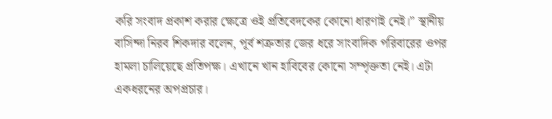করি সংবাদ প্রকাশ করার ক্ষেত্রে ওই প্রতিবেদকের কোনো ধারণাই নেই।” স্থানীয় বাসিন্দা নিরব শিকদার বলেন, পূর্ব শত্রুতার জের ধরে সাংবাদিক পরিবারের ওপর হামলা চালিয়েছে প্রতিপক্ষ। এখানে খান হাবিবের কোনো সম্পৃক্ততা নেই। এটা একধরনের অপপ্রচার।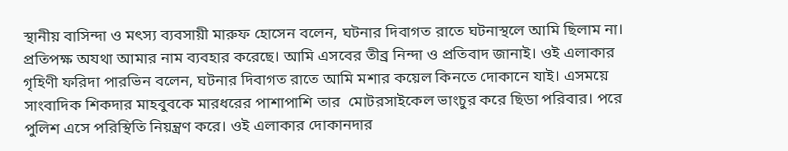স্থানীয় বাসিন্দা ও মৎস্য ব্যবসায়ী মারুফ হোসেন বলেন, ঘটনার দিবাগত রাতে ঘটনাস্থলে আমি ছিলাম না। প্রতিপক্ষ অযথা আমার নাম ব্যবহার করেছে। আমি এসবের তীব্র নিন্দা ও প্রতিবাদ জানাই। ওই এলাকার গৃহিণী ফরিদা পারভিন বলেন, ঘটনার দিবাগত রাতে আমি মশার কয়েল কিনতে দোকানে যাই। এসময়ে সাংবাদিক শিকদার মাহবুবকে মারধরের পাশাপাশি তার  মোটরসাইকেল ভাংচুর করে ছিডা পরিবার। পরে পুলিশ এসে পরিস্থিতি নিয়ন্ত্রণ করে। ওই এলাকার দোকানদার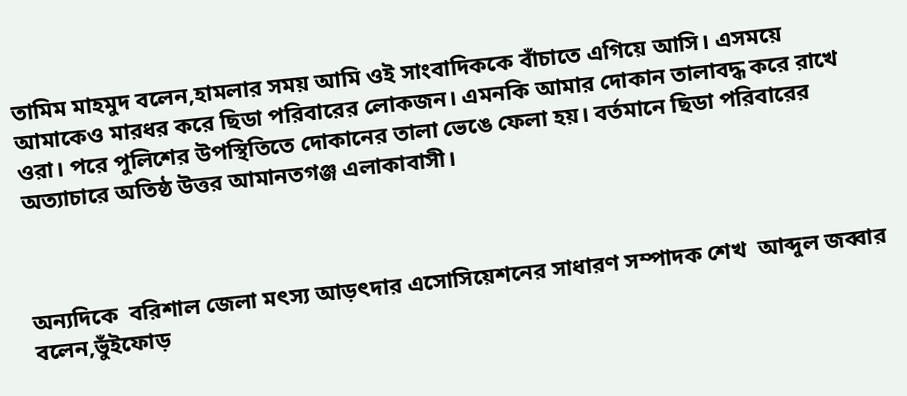তামিম মাহমুদ বলেন,হামলার সময় আমি ওই সাংবাদিককে বাঁচাতে এগিয়ে আসি। এসময়ে আমাকেও মারধর করে ছিডা পরিবারের লোকজন। এমনকি আমার দোকান তালাবদ্ধ করে রাখে ওরা। পরে পুলিশের উপস্থিতিতে দোকানের তালা ভেঙে ফেলা হয়। বর্তমানে ছিডা পরিবারের অত্যাচারে অতিষ্ঠ উত্তর আমানতগঞ্জ এলাকাবাসী।



অন্যদিকে  বরিশাল জেলা মৎস্য আড়ৎদার এসোসিয়েশনের সাধারণ সম্পাদক শেখ  আব্দুল জব্বার বলেন,ভুঁইফোড়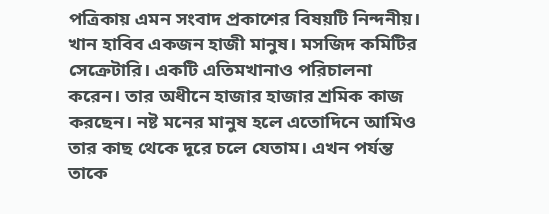পত্রিকায় এমন সংবাদ প্রকাশের বিষয়টি নিন্দনীয়। খান হাবিব একজন হাজী মানুষ। মসজিদ কমিটির সেক্রেটারি। একটি এতিমখানাও পরিচালনা করেন। তার অধীনে হাজার হাজার শ্রমিক কাজ করছেন। নষ্ট মনের মানুষ হলে এতোদিনে আমিও তার কাছ থেকে দূরে চলে যেতাম। এখন পর্যন্ত তাকে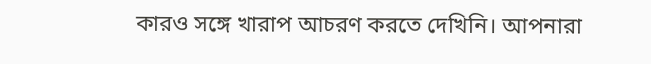কারও সঙ্গে খারাপ আচরণ করতে দেখিনি। আপনারা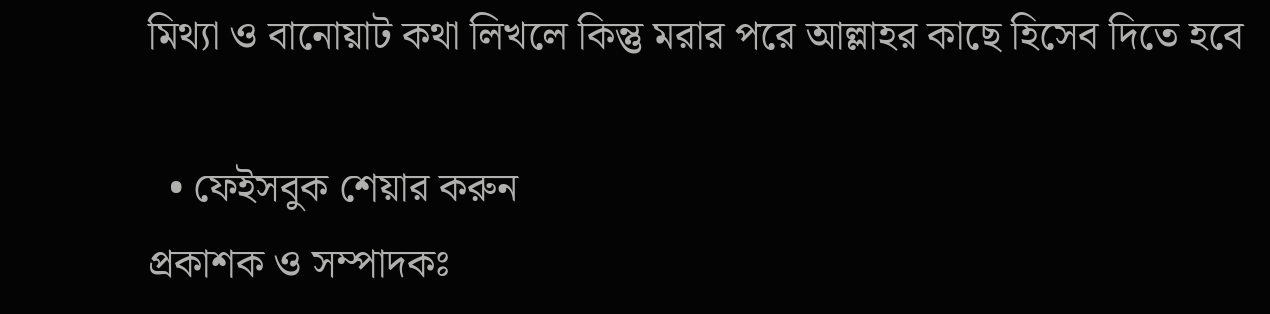মিথ্যা ও বানোয়াট কথা লিখলে কিন্তু মরার পরে আল্লাহর কাছে হিসেব দিতে হবে

  • ফেইসবুক শেয়ার করুন
প্রকাশক ও সম্পাদকঃ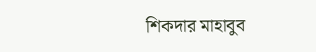শিকদার মাহাবুব